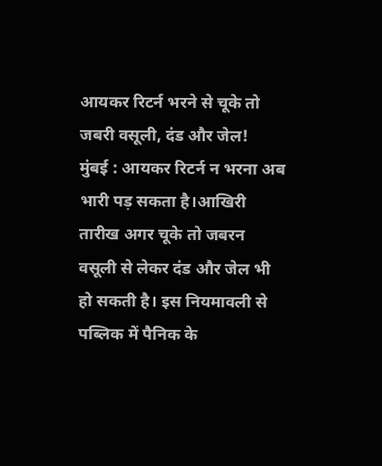आयकर रिटर्न भरने से चूके तो जबरी वसूली, दंड और जेल!
मुंबई : आयकर रिटर्न न भरना अब भारी पड़ सकता है।आखिरी तारीख अगर चूके तो जबरन वसूली से लेकर दंड और जेल भी हो सकती है। इस नियमावली से पब्लिक में पैनिक के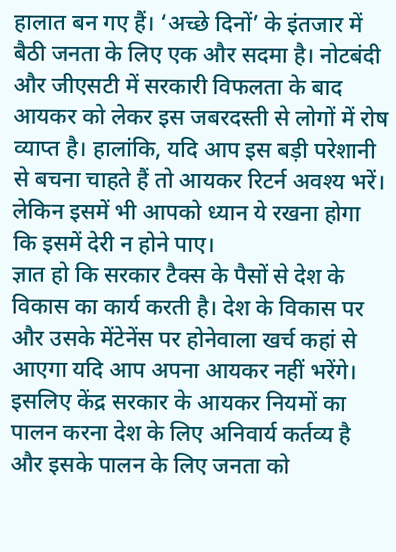हालात बन गए हैं। ‘अच्छे दिनों’ के इंतजार में बैठी जनता के लिए एक और सदमा है। नोटबंदी और जीएसटी में सरकारी विफलता के बाद आयकर को लेकर इस जबरदस्ती से लोगों में रोष व्याप्त है। हालांकि, यदि आप इस बड़ी परेशानी से बचना चाहते हैं तो आयकर रिटर्न अवश्य भरें। लेकिन इसमें भी आपको ध्यान ये रखना होगा कि इसमें देरी न होने पाए।
ज्ञात हो कि सरकार टैक्स के पैसों से देश के विकास का कार्य करती है। देश के विकास पर और उसके मेंटेनेंस पर होनेवाला खर्च कहां से आएगा यदि आप अपना आयकर नहीं भरेंगे। इसलिए केंद्र सरकार के आयकर नियमों का पालन करना देश के लिए अनिवार्य कर्तव्य है और इसके पालन के लिए जनता को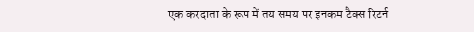एक करदाता के रूप में तय समय पर इनकम टैक्स रिटर्न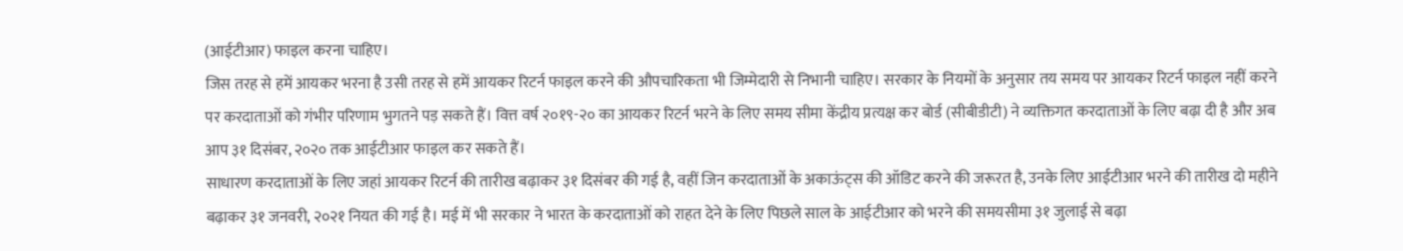(आईटीआर) फाइल करना चाहिए।
जिस तरह से हमें आयकर भरना है उसी तरह से हमें आयकर रिटर्न फाइल करने की औपचारिकता भी जिम्मेदारी से निभानी चाहिए। सरकार के नियमों के अनुसार तय समय पर आयकर रिटर्न फाइल नहीं करने पर करदाताओं को गंभीर परिणाम भुगतने पड़ सकते हैं। वित्त वर्ष २०१९-२० का आयकर रिटर्न भरने के लिए समय सीमा केंद्रीय प्रत्यक्ष कर बोर्ड (सीबीडीटी) ने व्यक्तिगत करदाताओं के लिए बढ़ा दी है और अब आप ३१ दिसंबर, २०२० तक आईटीआर फाइल कर सकते हैं।
साधारण करदाताओं के लिए जहां आयकर रिटर्न की तारीख बढ़ाकर ३१ दिसंबर की गई है, वहीं जिन करदाताओं के अकाऊंट्स की ऑडिट करने की जरूरत है, उनके लिए आईटीआर भरने की तारीख दो महीने बढ़ाकर ३१ जनवरी, २०२१ नियत की गई है। मई में भी सरकार ने भारत के करदाताओं को राहत देने के लिए पिछले साल के आईटीआर को भरने की समयसीमा ३१ जुलाई से बढ़ा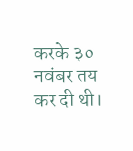करके ३० नवंबर तय कर दी थी।